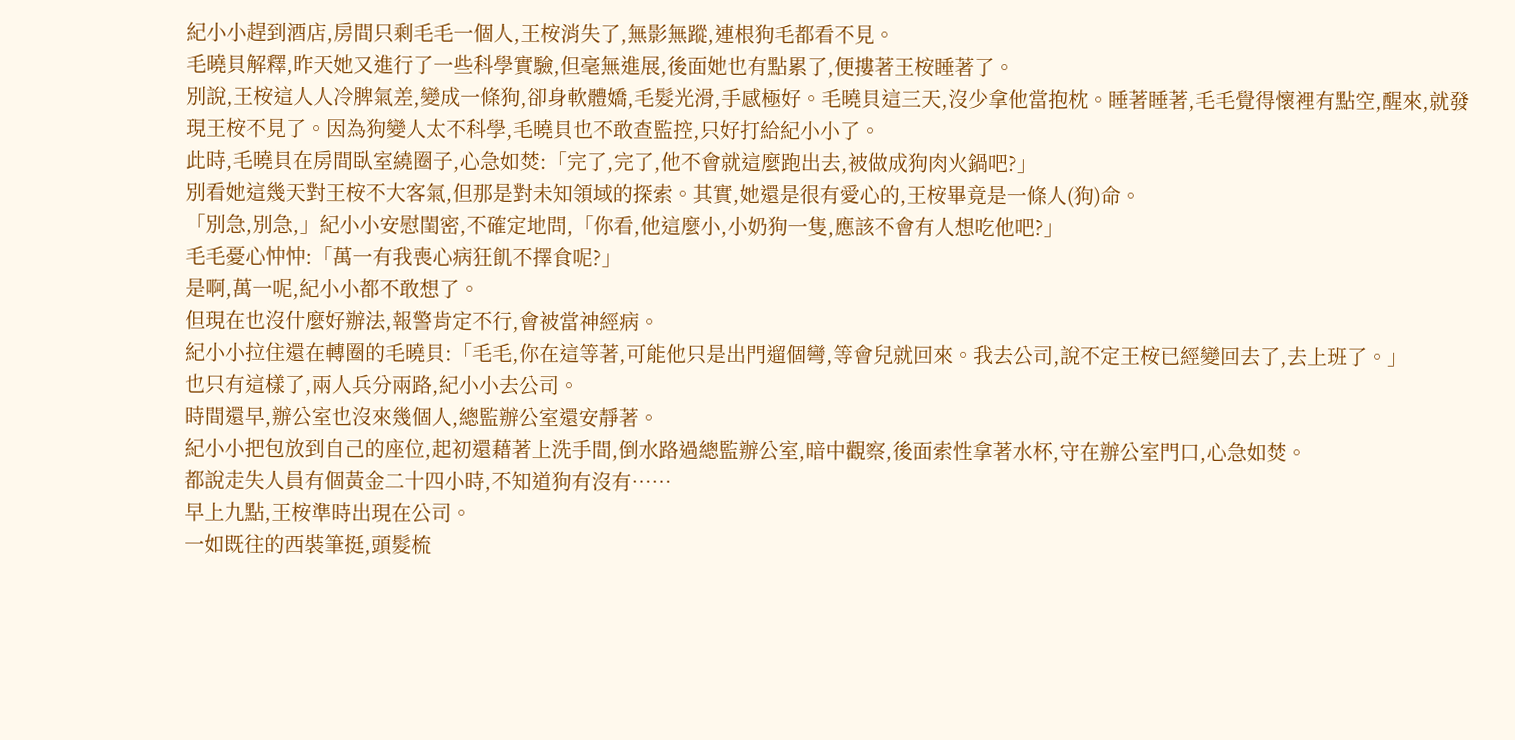紀小小趕到酒店,房間只剩毛毛一個人,王桉消失了,無影無蹤,連根狗毛都看不見。
毛曉貝解釋,昨天她又進行了一些科學實驗,但毫無進展,後面她也有點累了,便摟著王桉睡著了。
別說,王桉這人人冷脾氣差,變成一條狗,卻身軟體嬌,毛髮光滑,手感極好。毛曉貝這三天,沒少拿他當抱枕。睡著睡著,毛毛覺得懷裡有點空,醒來,就發現王桉不見了。因為狗變人太不科學,毛曉貝也不敢查監控,只好打給紀小小了。
此時,毛曉貝在房間臥室繞圈子,心急如焚:「完了,完了,他不會就這麼跑出去,被做成狗肉火鍋吧?」
別看她這幾天對王桉不大客氣,但那是對未知領域的探索。其實,她還是很有愛心的,王桉畢竟是一條人(狗)命。
「別急,別急,」紀小小安慰閨密,不確定地問,「你看,他這麼小,小奶狗一隻,應該不會有人想吃他吧?」
毛毛憂心忡忡:「萬一有我喪心病狂飢不擇食呢?」
是啊,萬一呢,紀小小都不敢想了。
但現在也沒什麼好辦法,報警肯定不行,會被當神經病。
紀小小拉住還在轉圈的毛曉貝:「毛毛,你在這等著,可能他只是出門遛個彎,等會兒就回來。我去公司,說不定王桉已經變回去了,去上班了。」
也只有這樣了,兩人兵分兩路,紀小小去公司。
時間還早,辦公室也沒來幾個人,總監辦公室還安靜著。
紀小小把包放到自己的座位,起初還藉著上洗手間,倒水路過總監辦公室,暗中觀察,後面索性拿著水杯,守在辦公室門口,心急如焚。
都說走失人員有個黃金二十四小時,不知道狗有沒有……
早上九點,王桉準時出現在公司。
一如既往的西裝筆挺,頭髮梳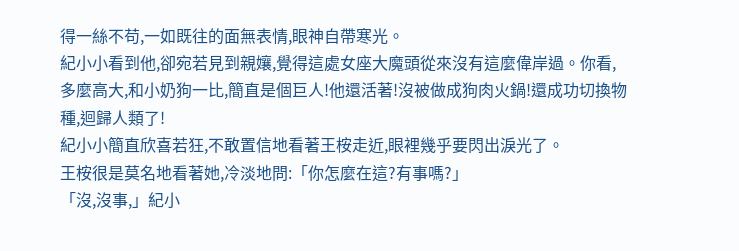得一絲不苟,一如既往的面無表情,眼神自帶寒光。
紀小小看到他,卻宛若見到親孃,覺得這處女座大魔頭從來沒有這麼偉岸過。你看,多麼高大,和小奶狗一比,簡直是個巨人!他還活著!沒被做成狗肉火鍋!還成功切換物種,迴歸人類了!
紀小小簡直欣喜若狂,不敢置信地看著王桉走近,眼裡幾乎要閃出淚光了。
王桉很是莫名地看著她,冷淡地問:「你怎麼在這?有事嗎?」
「沒,沒事,」紀小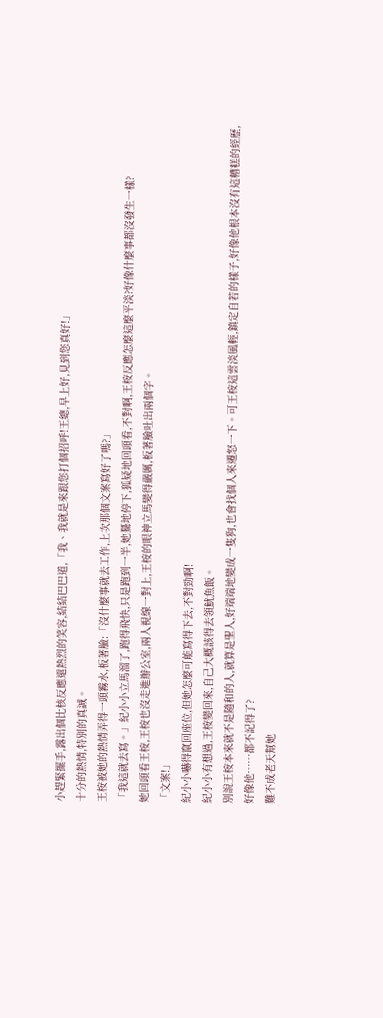小趕緊擺手,露出個比核反應還熱烈的笑容,結結巴巴道,「我、我就是來跟您打個招呼!王總,早上好,見到您真好!」
十分的熱情,特別的真誠。
王桉被她的熱情弄得一頭霧水,板著臉:「沒什麼事就去工作,上次那個文案寫好了嗎?」
「我這就去寫。」紀小小立馬溜了,跑得飛快,只是跑到一半,她驀地停下,狐疑地回頭看,不對啊,王桉反應怎麼這麼平淡?好像什麼事都沒發生一樣?
她回頭看王桉,王桉也沒走進辦公室,兩人視線一對上,王桉的眼神立馬變得嚴厲,板著臉吐出兩個字。
「文案!」
紀小小嚇得竄回座位,但她怎麼可能寫得下去,不對勁啊!
紀小小有想過,王桉變回來,自己大概該得去領魷魚飯。
別說王桉本來就不是隨和的人,就算是聖人,好端端地變成一隻狗,也會找個人來遷怒一下。可王桉這雲淡風輕,鎮定自若的樣子,好像他根本沒有這糟糕的經歷,好像他……都不記得了?
難不成老天幫她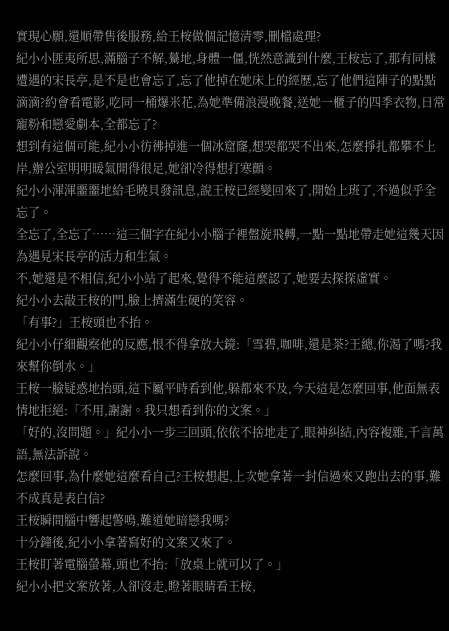實現心願,還順帶售後服務,給王桉做個記憶清零,刪檔處理?
紀小小匪夷所思,滿腦子不解,驀地,身體一僵,恍然意識到什麼,王桉忘了,那有同樣遭遇的宋長亭,是不是也會忘了,忘了他掉在她床上的經歷,忘了他們這陣子的點點滴滴?約會看電影,吃同一桶爆米花,為她準備浪漫晚餐,送她一櫃子的四季衣物,日常寵粉和戀愛劇本,全都忘了?
想到有這個可能,紀小小彷彿掉進一個冰窟窿,想哭都哭不出來,怎麼掙扎都攀不上岸,辦公室明明暖氣開得很足,她卻冷得想打寒顫。
紀小小渾渾噩噩地給毛曉貝發訊息,說王桉已經變回來了,開始上班了,不過似乎全忘了。
全忘了,全忘了……這三個字在紀小小腦子裡盤旋飛轉,一點一點地帶走她這幾天因為遇見宋長亭的活力和生氣。
不,她還是不相信,紀小小站了起來,覺得不能這麼認了,她要去探探虛實。
紀小小去敲王桉的門,臉上擠滿生硬的笑容。
「有事?」王桉頭也不抬。
紀小小仔細觀察他的反應,恨不得拿放大鏡:「雪碧,咖啡,還是茶?王總,你渴了嗎?我來幫你倒水。」
王桉一臉疑惑地抬頭,這下屬平時看到他,躲都來不及,今天這是怎麼回事,他面無表情地拒絕:「不用,謝謝。我只想看到你的文案。」
「好的,沒問題。」紀小小一步三回頭,依依不捨地走了,眼神糾結,內容複雜,千言萬語,無法訴說。
怎麼回事,為什麼她這麼看自己?王桉想起,上次她拿著一封信過來又跑出去的事,難不成真是表白信?
王桉瞬間腦中響起警鳴,難道她暗戀我嗎?
十分鐘後,紀小小拿著寫好的文案又來了。
王桉盯著電腦螢幕,頭也不抬:「放桌上就可以了。」
紀小小把文案放著,人卻沒走,瞪著眼睛看王桉,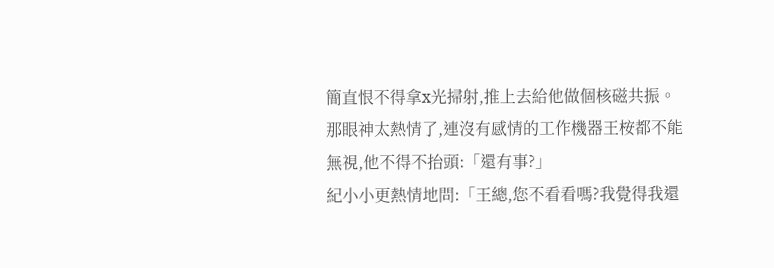簡直恨不得拿x光掃射,推上去給他做個核磁共振。
那眼神太熱情了,連沒有感情的工作機器王桉都不能無視,他不得不抬頭:「還有事?」
紀小小更熱情地問:「王總,您不看看嗎?我覺得我還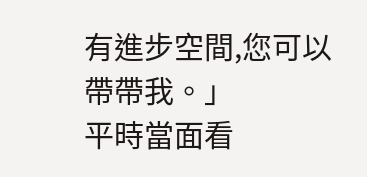有進步空間,您可以帶帶我。」
平時當面看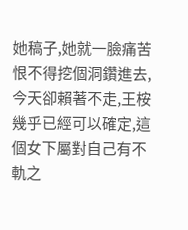她稿子,她就一臉痛苦恨不得挖個洞鑽進去,今天卻賴著不走,王桉幾乎已經可以確定,這個女下屬對自己有不軌之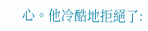心。他冷酷地拒絕了: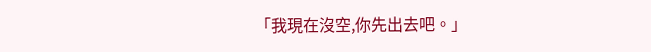「我現在沒空,你先出去吧。」